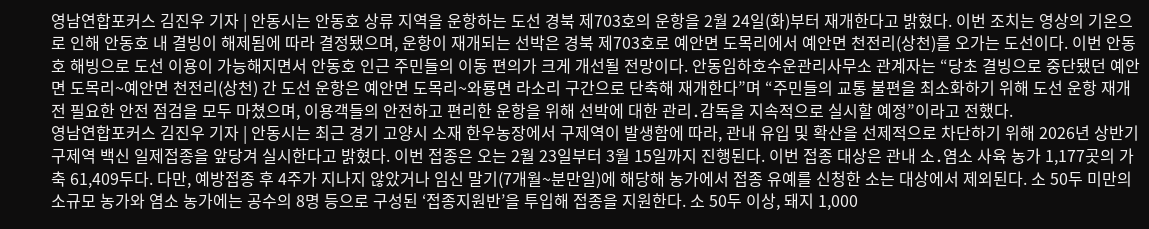영남연합포커스 김진우 기자 | 안동시는 안동호 상류 지역을 운항하는 도선 경북 제703호의 운항을 2월 24일(화)부터 재개한다고 밝혔다. 이번 조치는 영상의 기온으로 인해 안동호 내 결빙이 해제됨에 따라 결정됐으며, 운항이 재개되는 선박은 경북 제703호로 예안면 도목리에서 예안면 천전리(상천)를 오가는 도선이다. 이번 안동호 해빙으로 도선 이용이 가능해지면서 안동호 인근 주민들의 이동 편의가 크게 개선될 전망이다. 안동임하호수운관리사무소 관계자는 “당초 결빙으로 중단됐던 예안면 도목리~예안면 천전리(상천) 간 도선 운항은 예안면 도목리~와룡면 라소리 구간으로 단축해 재개한다”며 “주민들의 교통 불편을 최소화하기 위해 도선 운항 재개 전 필요한 안전 점검을 모두 마쳤으며, 이용객들의 안전하고 편리한 운항을 위해 선박에 대한 관리․감독을 지속적으로 실시할 예정”이라고 전했다.
영남연합포커스 김진우 기자 | 안동시는 최근 경기 고양시 소재 한우농장에서 구제역이 발생함에 따라, 관내 유입 및 확산을 선제적으로 차단하기 위해 2026년 상반기 구제역 백신 일제접종을 앞당겨 실시한다고 밝혔다. 이번 접종은 오는 2월 23일부터 3월 15일까지 진행된다. 이번 접종 대상은 관내 소․염소 사육 농가 1,177곳의 가축 61,409두다. 다만, 예방접종 후 4주가 지나지 않았거나 임신 말기(7개월~분만일)에 해당해 농가에서 접종 유예를 신청한 소는 대상에서 제외된다. 소 50두 미만의 소규모 농가와 염소 농가에는 공수의 8명 등으로 구성된 ‘접종지원반’을 투입해 접종을 지원한다. 소 50두 이상, 돼지 1,000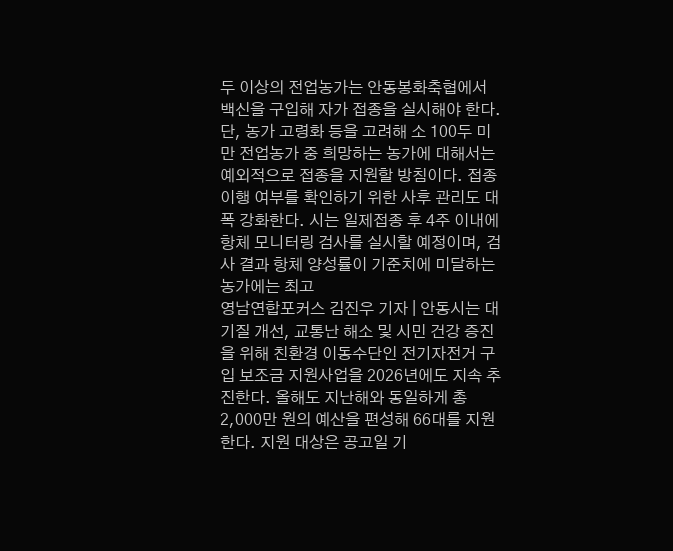두 이상의 전업농가는 안동봉화축협에서 백신을 구입해 자가 접종을 실시해야 한다. 단, 농가 고령화 등을 고려해 소 100두 미만 전업농가 중 희망하는 농가에 대해서는 예외적으로 접종을 지원할 방침이다. 접종 이행 여부를 확인하기 위한 사후 관리도 대폭 강화한다. 시는 일제접종 후 4주 이내에 항체 모니터링 검사를 실시할 예정이며, 검사 결과 항체 양성률이 기준치에 미달하는 농가에는 최고
영남연합포커스 김진우 기자 | 안동시는 대기질 개선, 교통난 해소 및 시민 건강 증진을 위해 친환경 이동수단인 전기자전거 구입 보조금 지원사업을 2026년에도 지속 추진한다. 올해도 지난해와 동일하게 총 2,000만 원의 예산을 편성해 66대를 지원한다. 지원 대상은 공고일 기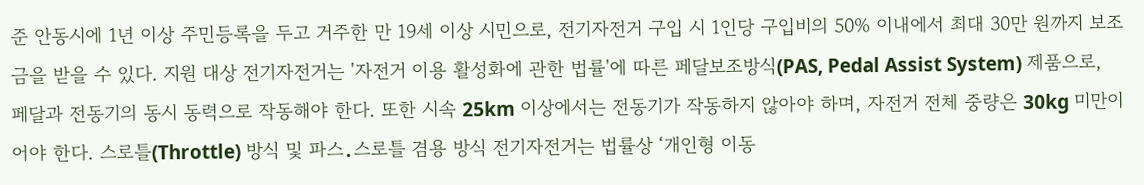준 안동시에 1년 이상 주민등록을 두고 거주한 만 19세 이상 시민으로, 전기자전거 구입 시 1인당 구입비의 50% 이내에서 최대 30만 원까지 보조금을 받을 수 있다. 지원 대상 전기자전거는 '자전거 이용 활성화에 관한 법률'에 따른 페달보조방식(PAS, Pedal Assist System) 제품으로, 페달과 전동기의 동시 동력으로 작동해야 한다. 또한 시속 25km 이상에서는 전동기가 작동하지 않아야 하며, 자전거 전체 중량은 30kg 미만이어야 한다. 스로틀(Throttle) 방식 및 파스․스로틀 겸용 방식 전기자전거는 법률상 ‘개인형 이동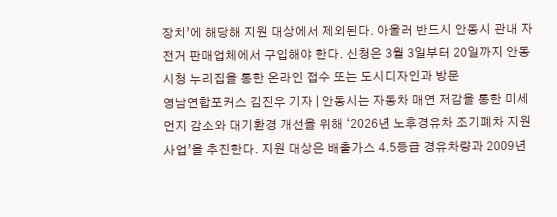장치’에 해당해 지원 대상에서 제외된다. 아울러 반드시 안동시 관내 자전거 판매업체에서 구입해야 한다. 신청은 3월 3일부터 20일까지 안동시청 누리집을 통한 온라인 접수 또는 도시디자인과 방문
영남연합포커스 김진우 기자 | 안동시는 자동차 매연 저감을 통한 미세먼지 감소와 대기환경 개선을 위해 ‘2026년 노후경유차 조기폐차 지원사업’을 추진한다. 지원 대상은 배출가스 4․5등급 경유차량과 2009년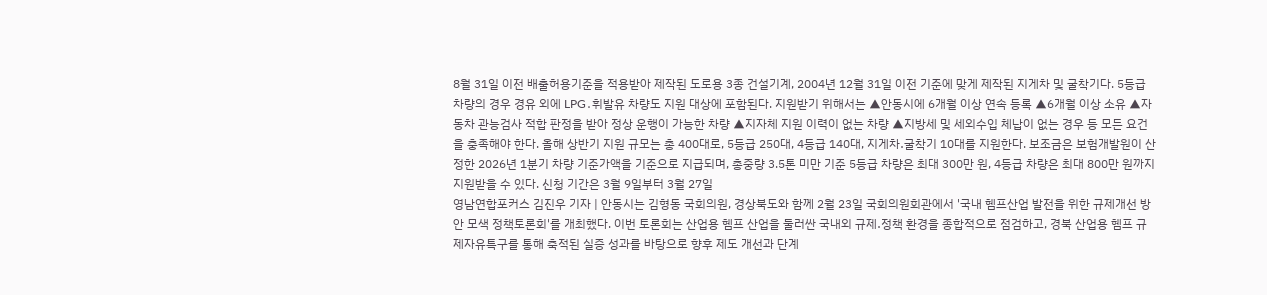8월 31일 이전 배출허용기준을 적용받아 제작된 도로용 3종 건설기계, 2004년 12월 31일 이전 기준에 맞게 제작된 지게차 및 굴착기다. 5등급 차량의 경우 경유 외에 LPG․휘발유 차량도 지원 대상에 포함된다. 지원받기 위해서는 ▲안동시에 6개월 이상 연속 등록 ▲6개월 이상 소유 ▲자동차 관능검사 적합 판정을 받아 정상 운행이 가능한 차량 ▲지자체 지원 이력이 없는 차량 ▲지방세 및 세외수입 체납이 없는 경우 등 모든 요건을 충족해야 한다. 올해 상반기 지원 규모는 총 400대로, 5등급 250대, 4등급 140대, 지게차․굴착기 10대를 지원한다. 보조금은 보험개발원이 산정한 2026년 1분기 차량 기준가액을 기준으로 지급되며, 총중량 3.5톤 미만 기준 5등급 차량은 최대 300만 원, 4등급 차량은 최대 800만 원까지 지원받을 수 있다. 신청 기간은 3월 9일부터 3월 27일
영남연합포커스 김진우 기자 | 안동시는 김형동 국회의원, 경상북도와 함께 2월 23일 국회의원회관에서 '국내 헴프산업 발전을 위한 규제개선 방안 모색 정책토론회'를 개최했다. 이번 토론회는 산업용 헴프 산업을 둘러싼 국내외 규제․정책 환경을 종합적으로 점검하고, 경북 산업용 헴프 규제자유특구를 통해 축적된 실증 성과를 바탕으로 향후 제도 개선과 단계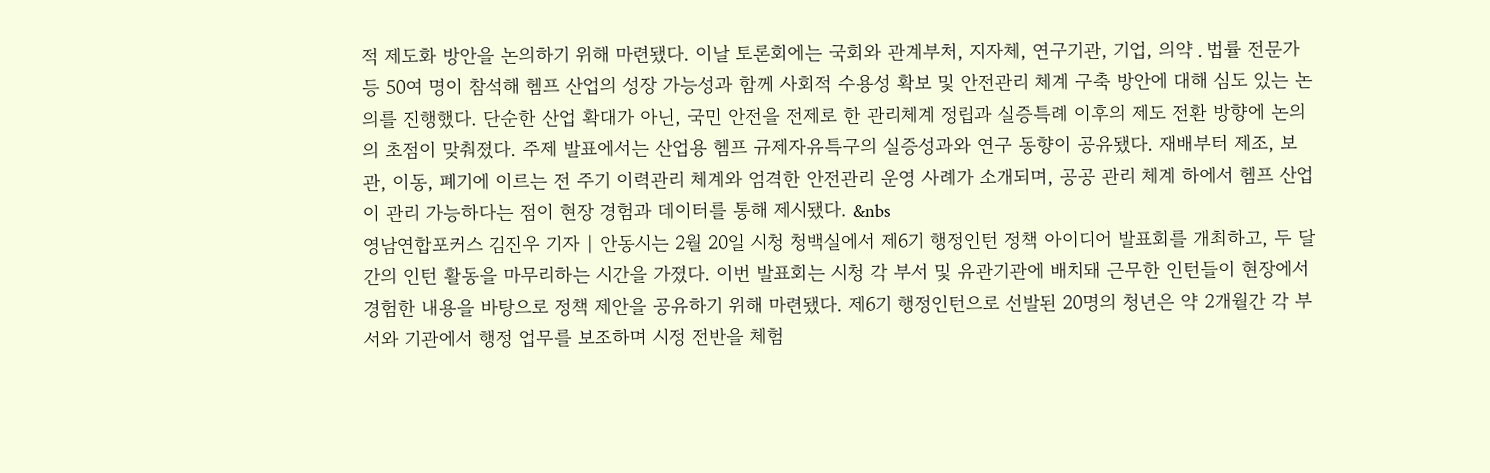적 제도화 방안을 논의하기 위해 마련됐다. 이날 토론회에는 국회와 관계부처, 지자체, 연구기관, 기업, 의약․법률 전문가 등 50여 명이 참석해 헴프 산업의 성장 가능성과 함께 사회적 수용성 확보 및 안전관리 체계 구축 방안에 대해 심도 있는 논의를 진행했다. 단순한 산업 확대가 아닌, 국민 안전을 전제로 한 관리체계 정립과 실증특례 이후의 제도 전환 방향에 논의의 초점이 맞춰졌다. 주제 발표에서는 산업용 헴프 규제자유특구의 실증성과와 연구 동향이 공유됐다. 재배부터 제조, 보관, 이동, 폐기에 이르는 전 주기 이력관리 체계와 엄격한 안전관리 운영 사례가 소개되며, 공공 관리 체계 하에서 헴프 산업이 관리 가능하다는 점이 현장 경험과 데이터를 통해 제시됐다. &nbs
영남연합포커스 김진우 기자 | 안동시는 2월 20일 시청 청백실에서 제6기 행정인턴 정책 아이디어 발표회를 개최하고, 두 달간의 인턴 활동을 마무리하는 시간을 가졌다. 이번 발표회는 시청 각 부서 및 유관기관에 배치돼 근무한 인턴들이 현장에서 경험한 내용을 바탕으로 정책 제안을 공유하기 위해 마련됐다. 제6기 행정인턴으로 선발된 20명의 청년은 약 2개월간 각 부서와 기관에서 행정 업무를 보조하며 시정 전반을 체험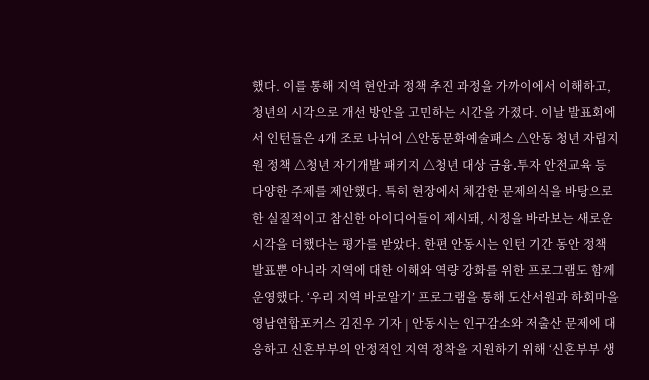했다. 이를 통해 지역 현안과 정책 추진 과정을 가까이에서 이해하고, 청년의 시각으로 개선 방안을 고민하는 시간을 가졌다. 이날 발표회에서 인턴들은 4개 조로 나뉘어 △안동문화예술패스 △안동 청년 자립지원 정책 △청년 자기개발 패키지 △청년 대상 금융․투자 안전교육 등 다양한 주제를 제안했다. 특히 현장에서 체감한 문제의식을 바탕으로 한 실질적이고 참신한 아이디어들이 제시돼, 시정을 바라보는 새로운 시각을 더했다는 평가를 받았다. 한편 안동시는 인턴 기간 동안 정책 발표뿐 아니라 지역에 대한 이해와 역량 강화를 위한 프로그램도 함께 운영했다. ‘우리 지역 바로알기’ 프로그램을 통해 도산서원과 하회마을
영남연합포커스 김진우 기자 | 안동시는 인구감소와 저출산 문제에 대응하고 신혼부부의 안정적인 지역 정착을 지원하기 위해 ‘신혼부부 생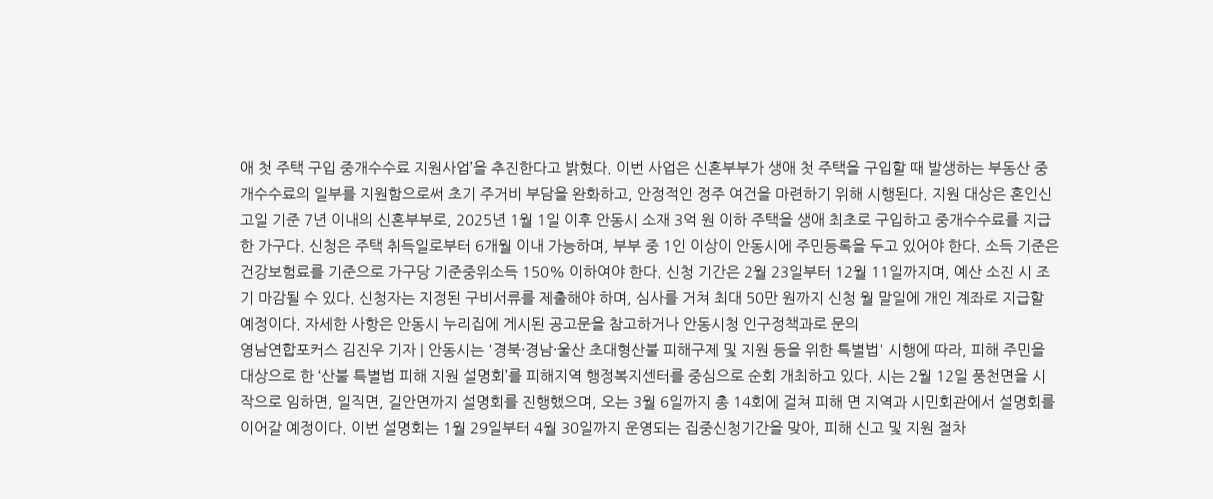애 첫 주택 구입 중개수수료 지원사업’을 추진한다고 밝혔다. 이번 사업은 신혼부부가 생애 첫 주택을 구입할 때 발생하는 부동산 중개수수료의 일부를 지원함으로써 초기 주거비 부담을 완화하고, 안정적인 정주 여건을 마련하기 위해 시행된다. 지원 대상은 혼인신고일 기준 7년 이내의 신혼부부로, 2025년 1월 1일 이후 안동시 소재 3억 원 이하 주택을 생애 최초로 구입하고 중개수수료를 지급한 가구다. 신청은 주택 취득일로부터 6개월 이내 가능하며, 부부 중 1인 이상이 안동시에 주민등록을 두고 있어야 한다. 소득 기준은 건강보험료를 기준으로 가구당 기준중위소득 150% 이하여야 한다. 신청 기간은 2월 23일부터 12월 11일까지며, 예산 소진 시 조기 마감될 수 있다. 신청자는 지정된 구비서류를 제출해야 하며, 심사를 거쳐 최대 50만 원까지 신청 월 말일에 개인 계좌로 지급할 예정이다. 자세한 사항은 안동시 누리집에 게시된 공고문을 참고하거나 안동시청 인구정책과로 문의
영남연합포커스 김진우 기자 | 안동시는 '경북·경남·울산 초대형산불 피해구제 및 지원 등을 위한 특별법' 시행에 따라, 피해 주민을 대상으로 한 ‘산불 특별법 피해 지원 설명회’를 피해지역 행정복지센터를 중심으로 순회 개최하고 있다. 시는 2월 12일 풍천면을 시작으로 임하면, 일직면, 길안면까지 설명회를 진행했으며, 오는 3월 6일까지 총 14회에 걸쳐 피해 면 지역과 시민회관에서 설명회를 이어갈 예정이다. 이번 설명회는 1월 29일부터 4월 30일까지 운영되는 집중신청기간을 맞아, 피해 신고 및 지원 절차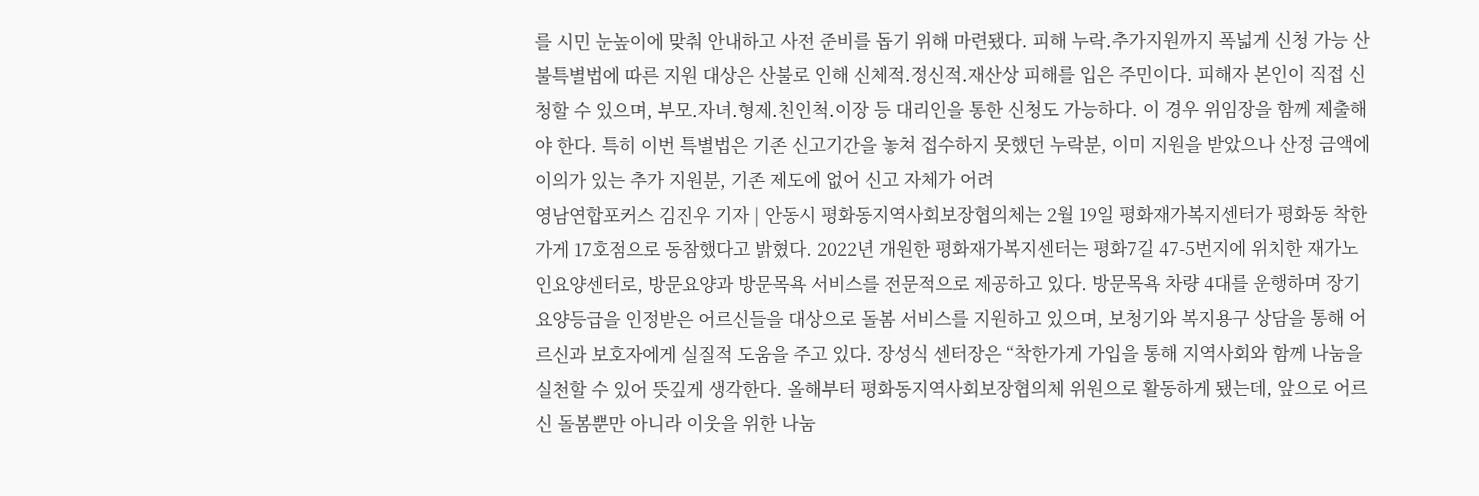를 시민 눈높이에 맞춰 안내하고 사전 준비를 돕기 위해 마련됐다. 피해 누락․추가지원까지 폭넓게 신청 가능 산불특별법에 따른 지원 대상은 산불로 인해 신체적․정신적․재산상 피해를 입은 주민이다. 피해자 본인이 직접 신청할 수 있으며, 부모․자녀․형제․친인척․이장 등 대리인을 통한 신청도 가능하다. 이 경우 위임장을 함께 제출해야 한다. 특히 이번 특별법은 기존 신고기간을 놓쳐 접수하지 못했던 누락분, 이미 지원을 받았으나 산정 금액에 이의가 있는 추가 지원분, 기존 제도에 없어 신고 자체가 어려
영남연합포커스 김진우 기자 | 안동시 평화동지역사회보장협의체는 2월 19일 평화재가복지센터가 평화동 착한가게 17호점으로 동참했다고 밝혔다. 2022년 개원한 평화재가복지센터는 평화7길 47-5번지에 위치한 재가노인요양센터로, 방문요양과 방문목욕 서비스를 전문적으로 제공하고 있다. 방문목욕 차량 4대를 운행하며 장기요양등급을 인정받은 어르신들을 대상으로 돌봄 서비스를 지원하고 있으며, 보청기와 복지용구 상담을 통해 어르신과 보호자에게 실질적 도움을 주고 있다. 장성식 센터장은 “착한가게 가입을 통해 지역사회와 함께 나눔을 실천할 수 있어 뜻깊게 생각한다. 올해부터 평화동지역사회보장협의체 위원으로 활동하게 됐는데, 앞으로 어르신 돌봄뿐만 아니라 이웃을 위한 나눔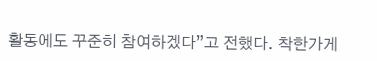활동에도 꾸준히 참여하겠다”고 전했다. 착한가게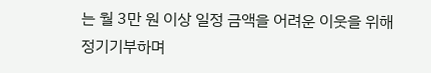는 월 3만 원 이상 일정 금액을 어려운 이웃을 위해 정기기부하며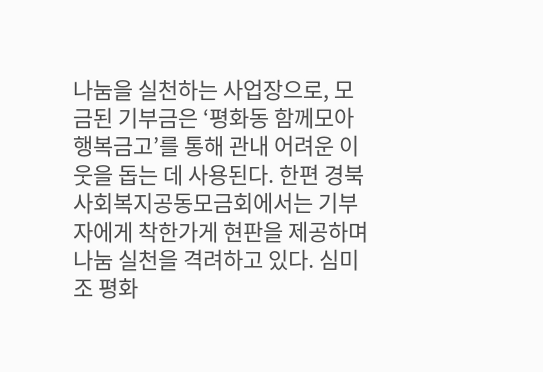나눔을 실천하는 사업장으로, 모금된 기부금은 ‘평화동 함께모아 행복금고’를 통해 관내 어려운 이웃을 돕는 데 사용된다. 한편 경북사회복지공동모금회에서는 기부자에게 착한가게 현판을 제공하며 나눔 실천을 격려하고 있다. 심미조 평화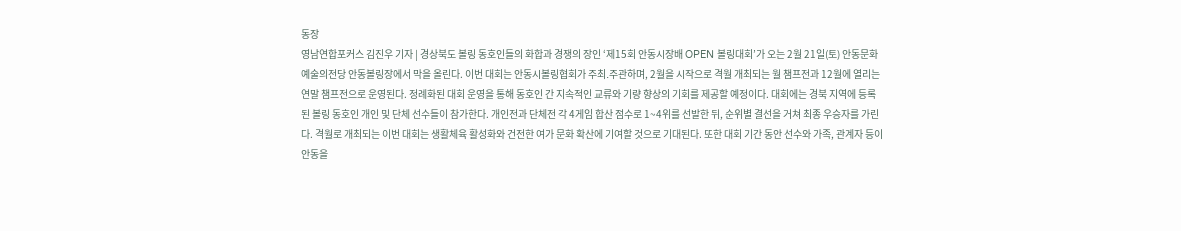동장
영남연합포커스 김진우 기자 | 경상북도 볼링 동호인들의 화합과 경쟁의 장인 ‘제15회 안동시장배 OPEN 볼링대회’가 오는 2월 21일(토) 안동문화예술의전당 안동볼링장에서 막을 올린다. 이번 대회는 안동시볼링협회가 주최․주관하며, 2월을 시작으로 격월 개최되는 월 챔프전과 12월에 열리는 연말 챔프전으로 운영된다. 정례화된 대회 운영을 통해 동호인 간 지속적인 교류와 기량 향상의 기회를 제공할 예정이다. 대회에는 경북 지역에 등록된 볼링 동호인 개인 및 단체 선수들이 참가한다. 개인전과 단체전 각 4게임 합산 점수로 1~4위를 선발한 뒤, 순위별 결선을 거쳐 최종 우승자를 가린다. 격월로 개최되는 이번 대회는 생활체육 활성화와 건전한 여가 문화 확산에 기여할 것으로 기대된다. 또한 대회 기간 동안 선수와 가족, 관계자 등이 안동을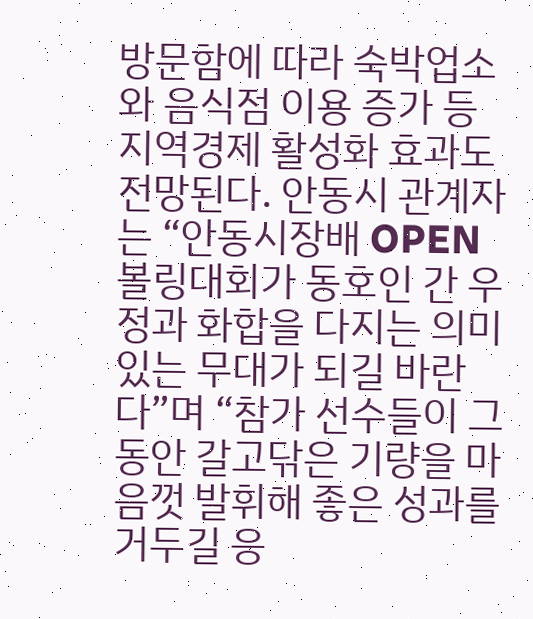방문함에 따라 숙박업소와 음식점 이용 증가 등 지역경제 활성화 효과도 전망된다. 안동시 관계자는 “안동시장배 OPEN 볼링대회가 동호인 간 우정과 화합을 다지는 의미 있는 무대가 되길 바란다”며 “참가 선수들이 그동안 갈고닦은 기량을 마음껏 발휘해 좋은 성과를 거두길 응